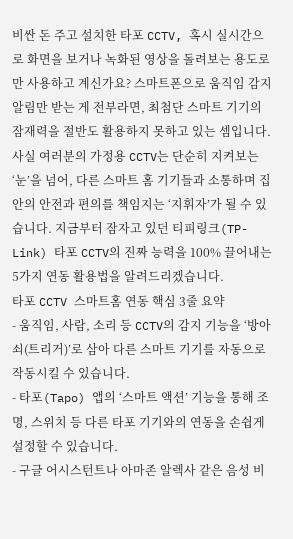비싼 돈 주고 설치한 타포 CCTV, 혹시 실시간으로 화면을 보거나 녹화된 영상을 돌려보는 용도로만 사용하고 계신가요? 스마트폰으로 움직임 감지 알림만 받는 게 전부라면, 최첨단 스마트 기기의 잠재력을 절반도 활용하지 못하고 있는 셈입니다. 사실 여러분의 가정용 CCTV는 단순히 지켜보는 ‘눈’을 넘어, 다른 스마트 홈 기기들과 소통하며 집안의 안전과 편의를 책임지는 ‘지휘자’가 될 수 있습니다. 지금부터 잠자고 있던 티피링크(TP-Link) 타포 CCTV의 진짜 능력을 100% 끌어내는 5가지 연동 활용법을 알려드리겠습니다.
타포 CCTV 스마트홈 연동 핵심 3줄 요약
- 움직임, 사람, 소리 등 CCTV의 감지 기능을 ‘방아쇠(트리거)’로 삼아 다른 스마트 기기를 자동으로 작동시킬 수 있습니다.
- 타포(Tapo) 앱의 ‘스마트 액션’ 기능을 통해 조명, 스위치 등 다른 타포 기기와의 연동을 손쉽게 설정할 수 있습니다.
- 구글 어시스턴트나 아마존 알렉사 같은 음성 비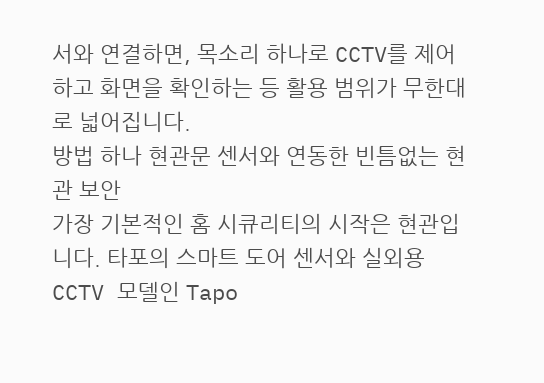서와 연결하면, 목소리 하나로 CCTV를 제어하고 화면을 확인하는 등 활용 범위가 무한대로 넓어집니다.
방법 하나 현관문 센서와 연동한 빈틈없는 현관 보안
가장 기본적인 홈 시큐리티의 시작은 현관입니다. 타포의 스마트 도어 센서와 실외용 CCTV 모델인 Tapo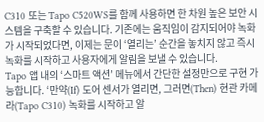C310 또는 Tapo C520WS를 함께 사용하면 한 차원 높은 보안 시스템을 구축할 수 있습니다. 기존에는 움직임이 감지되어야 녹화가 시작되었다면, 이제는 문이 ‘열리는’ 순간을 놓치지 않고 즉시 녹화를 시작하고 사용자에게 알림을 보낼 수 있습니다.
Tapo 앱 내의 ‘스마트 액션’ 메뉴에서 간단한 설정만으로 구현 가능합니다. ‘만약(If) 도어 센서가 열리면, 그러면(Then) 현관 카메라(Tapo C310) 녹화를 시작하고 알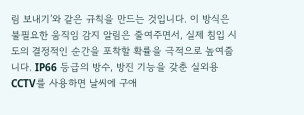림 보내기’와 같은 규칙을 만드는 것입니다. 이 방식은 불필요한 움직임 감지 알림은 줄여주면서, 실제 침입 시도의 결정적인 순간을 포착할 확률을 극적으로 높여줍니다. IP66 등급의 방수, 방진 기능을 갖춘 실외용 CCTV를 사용하면 날씨에 구애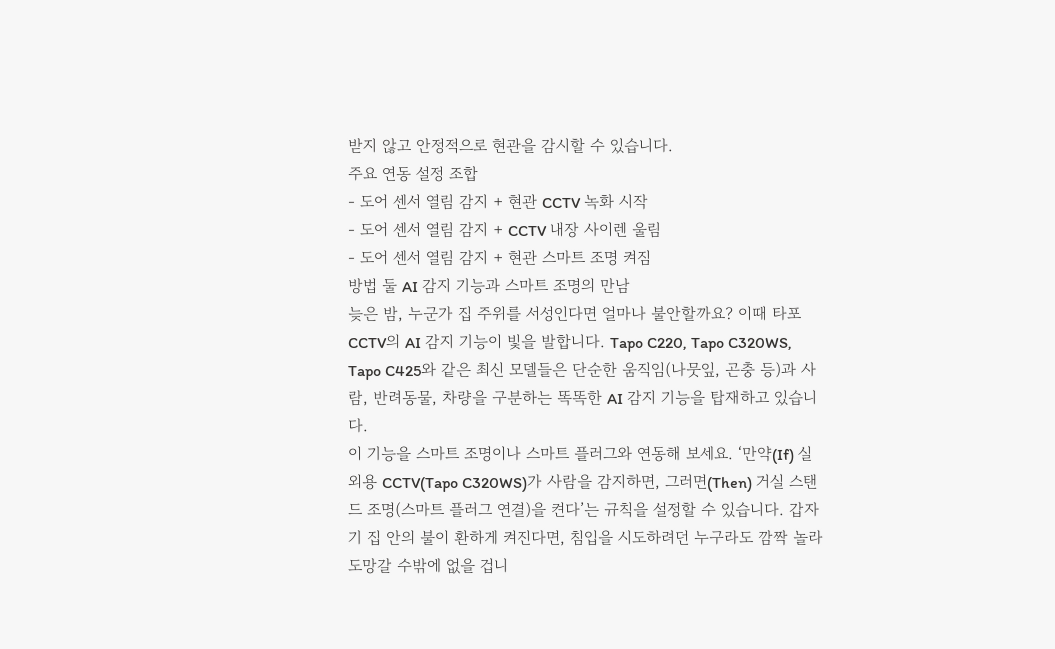받지 않고 안정적으로 현관을 감시할 수 있습니다.
주요 연동 설정 조합
- 도어 센서 열림 감지 + 현관 CCTV 녹화 시작
- 도어 센서 열림 감지 + CCTV 내장 사이렌 울림
- 도어 센서 열림 감지 + 현관 스마트 조명 켜짐
방법 둘 AI 감지 기능과 스마트 조명의 만남
늦은 밤, 누군가 집 주위를 서성인다면 얼마나 불안할까요? 이때 타포 CCTV의 AI 감지 기능이 빛을 발합니다. Tapo C220, Tapo C320WS, Tapo C425와 같은 최신 모델들은 단순한 움직임(나뭇잎, 곤충 등)과 사람, 반려동물, 차량을 구분하는 똑똑한 AI 감지 기능을 탑재하고 있습니다.
이 기능을 스마트 조명이나 스마트 플러그와 연동해 보세요. ‘만약(If) 실외용 CCTV(Tapo C320WS)가 사람을 감지하면, 그러면(Then) 거실 스탠드 조명(스마트 플러그 연결)을 켠다’는 규칙을 설정할 수 있습니다. 갑자기 집 안의 불이 환하게 켜진다면, 침입을 시도하려던 누구라도 깜짝 놀라 도망갈 수밖에 없을 겁니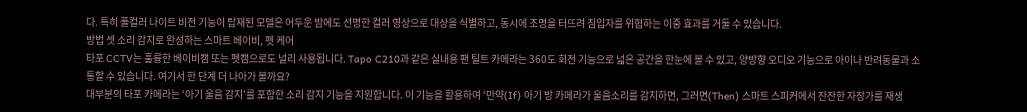다. 특히 풀컬러 나이트 비전 기능이 탑재된 모델은 어두운 밤에도 선명한 컬러 영상으로 대상을 식별하고, 동시에 조명을 터뜨려 침입자를 위협하는 이중 효과를 거둘 수 있습니다.
방법 셋 소리 감지로 완성하는 스마트 베이비, 펫 케어
타포 CCTV는 훌륭한 베이비캠 또는 펫캠으로도 널리 사용됩니다. Tapo C210과 같은 실내용 팬 틸트 카메라는 360도 회전 기능으로 넓은 공간을 한눈에 볼 수 있고, 양방향 오디오 기능으로 아이나 반려동물과 소통할 수 있습니다. 여기서 한 단계 더 나아가 볼까요?
대부분의 타포 카메라는 ‘아기 울음 감지’를 포함한 소리 감지 기능을 지원합니다. 이 기능을 활용하여 ‘만약(If) 아기 방 카메라가 울음소리를 감지하면, 그러면(Then) 스마트 스피커에서 잔잔한 자장가를 재생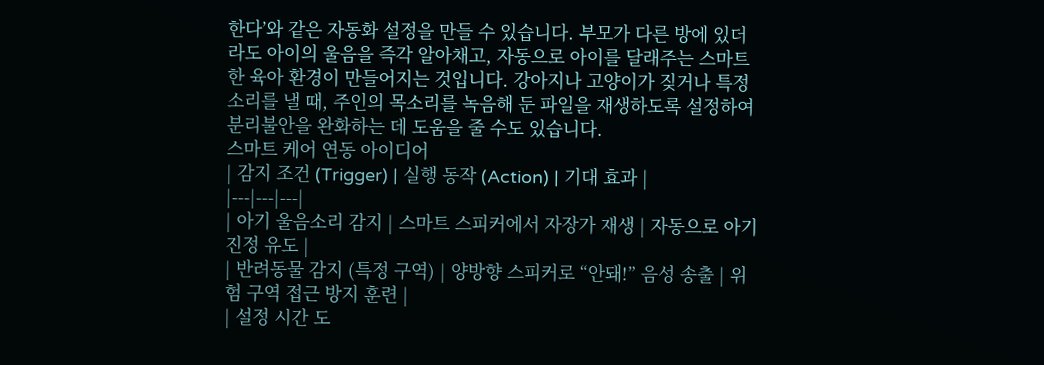한다’와 같은 자동화 설정을 만들 수 있습니다. 부모가 다른 방에 있더라도 아이의 울음을 즉각 알아채고, 자동으로 아이를 달래주는 스마트한 육아 환경이 만들어지는 것입니다. 강아지나 고양이가 짖거나 특정 소리를 낼 때, 주인의 목소리를 녹음해 둔 파일을 재생하도록 설정하여 분리불안을 완화하는 데 도움을 줄 수도 있습니다.
스마트 케어 연동 아이디어
| 감지 조건 (Trigger) | 실행 동작 (Action) | 기대 효과 |
|---|---|---|
| 아기 울음소리 감지 | 스마트 스피커에서 자장가 재생 | 자동으로 아기 진정 유도 |
| 반려동물 감지 (특정 구역) | 양방향 스피커로 “안돼!” 음성 송출 | 위험 구역 접근 방지 훈련 |
| 설정 시간 도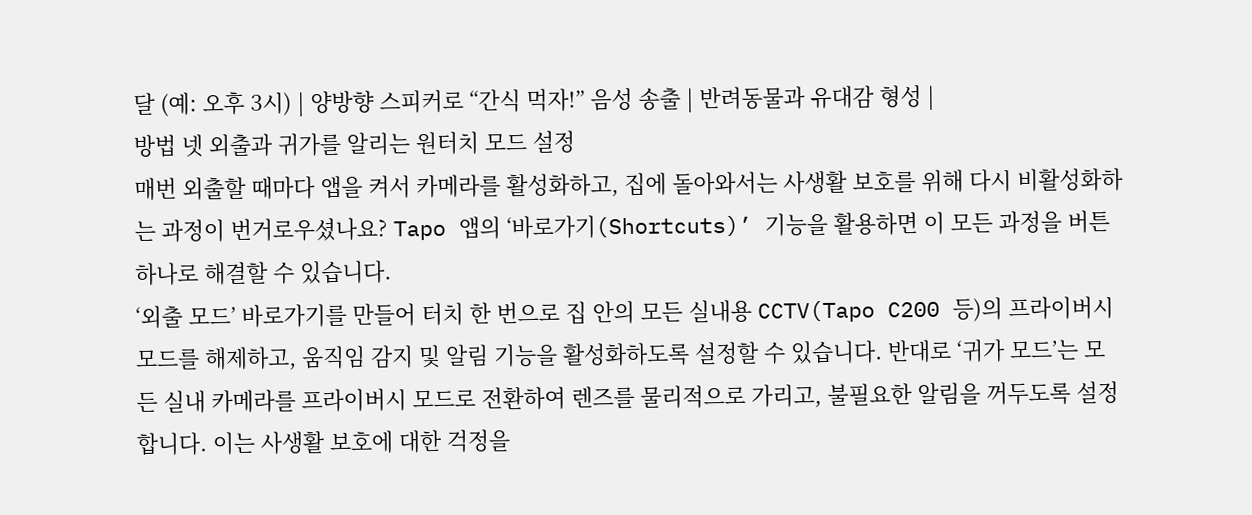달 (예: 오후 3시) | 양방향 스피커로 “간식 먹자!” 음성 송출 | 반려동물과 유대감 형성 |
방법 넷 외출과 귀가를 알리는 원터치 모드 설정
매번 외출할 때마다 앱을 켜서 카메라를 활성화하고, 집에 돌아와서는 사생활 보호를 위해 다시 비활성화하는 과정이 번거로우셨나요? Tapo 앱의 ‘바로가기(Shortcuts)’ 기능을 활용하면 이 모든 과정을 버튼 하나로 해결할 수 있습니다.
‘외출 모드’ 바로가기를 만들어 터치 한 번으로 집 안의 모든 실내용 CCTV(Tapo C200 등)의 프라이버시 모드를 해제하고, 움직임 감지 및 알림 기능을 활성화하도록 설정할 수 있습니다. 반대로 ‘귀가 모드’는 모든 실내 카메라를 프라이버시 모드로 전환하여 렌즈를 물리적으로 가리고, 불필요한 알림을 꺼두도록 설정합니다. 이는 사생활 보호에 대한 걱정을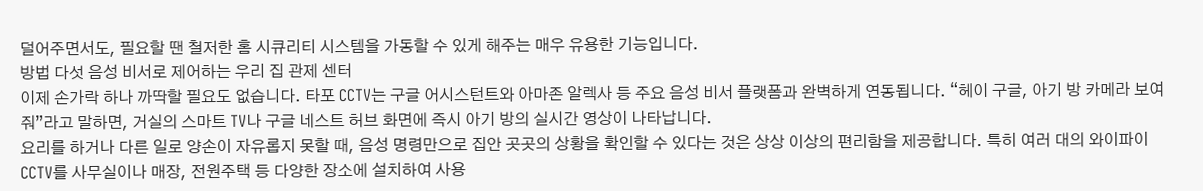덜어주면서도, 필요할 땐 철저한 홈 시큐리티 시스템을 가동할 수 있게 해주는 매우 유용한 기능입니다.
방법 다섯 음성 비서로 제어하는 우리 집 관제 센터
이제 손가락 하나 까딱할 필요도 없습니다. 타포 CCTV는 구글 어시스턴트와 아마존 알렉사 등 주요 음성 비서 플랫폼과 완벽하게 연동됩니다. “헤이 구글, 아기 방 카메라 보여줘”라고 말하면, 거실의 스마트 TV나 구글 네스트 허브 화면에 즉시 아기 방의 실시간 영상이 나타납니다.
요리를 하거나 다른 일로 양손이 자유롭지 못할 때, 음성 명령만으로 집안 곳곳의 상황을 확인할 수 있다는 것은 상상 이상의 편리함을 제공합니다. 특히 여러 대의 와이파이 CCTV를 사무실이나 매장, 전원주택 등 다양한 장소에 설치하여 사용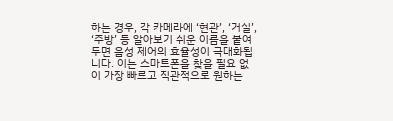하는 경우, 각 카메라에 ‘현관’, ‘거실’, ‘주방’ 등 알아보기 쉬운 이름을 붙여두면 음성 제어의 효율성이 극대화됩니다. 이는 스마트폰을 찾을 필요 없이 가장 빠르고 직관적으로 원하는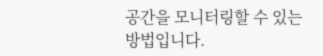공간을 모니터링할 수 있는 방법입니다.